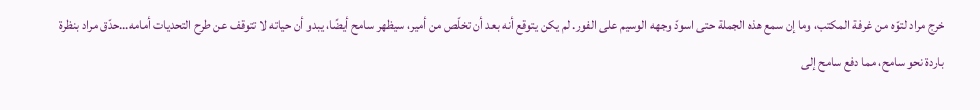خرج مراد لتوّه من غرفة المكتب، وما إن سمع هذه الجملة حتى اسودّ وجهه الوسيم على الفور. لم يكن يتوقع أنه بعد أن تخلّص من أمير، سيظهر سامح أيضًا، يبدو أن حياته لا تتوقف عن طرح التحديات أمامه…حدّق مراد بنظرة باردة نحو سامح، مما دفع سامح إلى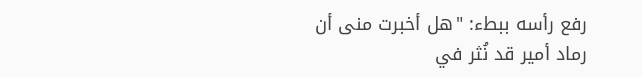رفع رأسه ببطء: "هل أخبرت منى أن رماد أمير قد نُثر في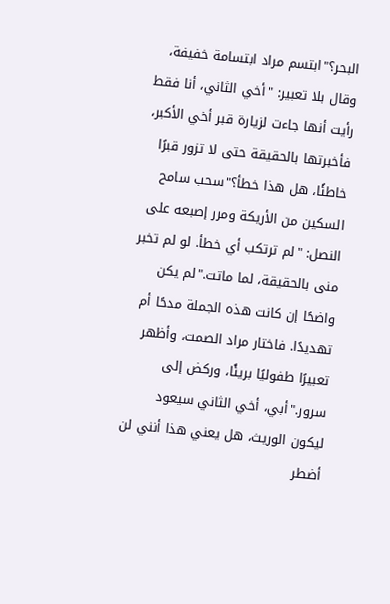البحر؟"ابتسم مراد ابتسامة خفيفة، وقال بلا تعبير: "أخي الثاني، أنا فقط رأيت أنها جاءت لزيارة قبر أخي الأكبر، فأخبرتها بالحقيقة حتى لا تزور قبرًا خاطئًا، هل هذا خطأ؟"سحب سامح السكين من الأريكة ومرر إصبعه على النصل: "لم ترتكب أي خطأ. لو لم تخبر منى بالحقيقة، لما ماتت."لم يكن واضحًا إن كانت هذه الجملة مدحًا أم تهديدًا. فاختار مراد الصمت، وأظهر تعبيرًا طفوليًا بريئًا، وركض إلى سرور."أبي، أخي الثاني سيعود ليكون الوريث، هل يعني هذا أنني لن أضطر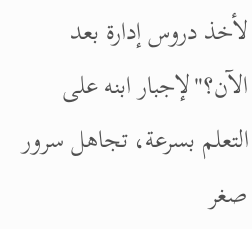لأخذ دروس إدارة بعد الآن؟"لإجبار ابنه على التعلم بسرعة، تجاهل سرور صغر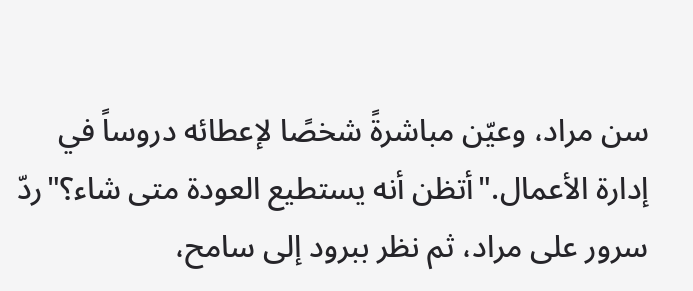سن مراد، وعيّن مباشرةً شخصًا لإعطائه دروساً في إدارة الأعمال."أتظن أنه يستطيع العودة متى شاء؟"ردّ سرور على مراد، ثم نظر ببرود إلى سامح،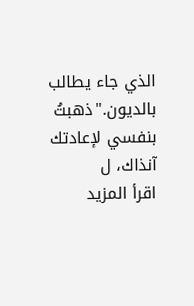الذي جاء يطالب بالديون."ذهبتُ بنفسي لإعادتك آنذاك، ل
اقرأ المزيد